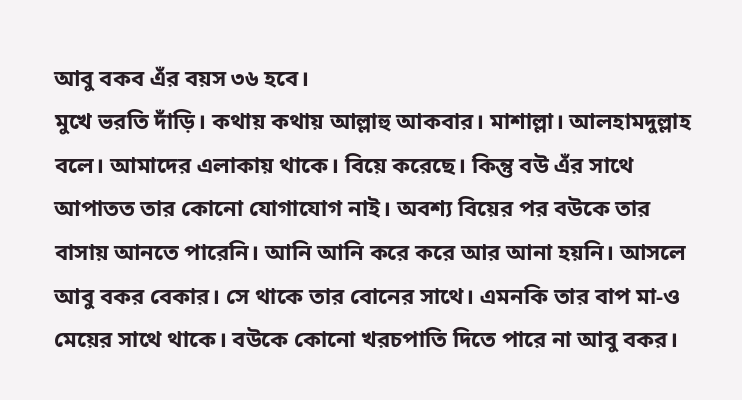আবু বকব এঁর বয়স ৩৬ হবে।
মুখে ভরতি দাঁড়ি। কথায় কথায় আল্লাহু আকবার। মাশাল্লা। আলহামদুল্লাহ বলে। আমাদের এলাকায় থাকে। বিয়ে করেছে। কিন্তু বউ এঁর সাথে আপাতত তার কোনো যোগাযোগ নাই। অবশ্য বিয়ের পর বউকে তার বাসায় আনতে পারেনি। আনি আনি করে করে আর আনা হয়নি। আসলে আবু বকর বেকার। সে থাকে তার বোনের সাথে। এমনকি তার বাপ মা-ও মেয়ের সাথে থাকে। বউকে কোনো খরচপাতি দিতে পারে না আবু বকর।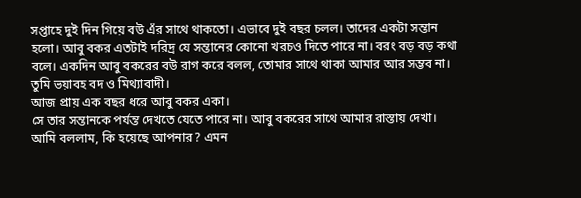সপ্তাহে দুই দিন গিয়ে বউ এঁর সাথে থাকতো। এভাবে দুই বছর চলল। তাদের একটা সন্তান হলো। আবু বকর এতটাই দরিদ্র যে সন্তানের কোনো খরচও দিতে পারে না। বরং বড় বড় কথা বলে। একদিন আবু বকরের বউ রাগ করে বলল, তোমার সাথে থাকা আমার আর সম্ভব না। তুমি ভয়াবহ বদ ও মিথ্যাবাদী।
আজ প্রায় এক বছর ধরে আবু বকর একা।
সে তার সন্তানকে পর্যন্ত দেখতে যেতে পারে না। আবু বকরের সাথে আমার রাস্তায় দেখা। আমি বললাম, কি হয়েছে আপনার? এমন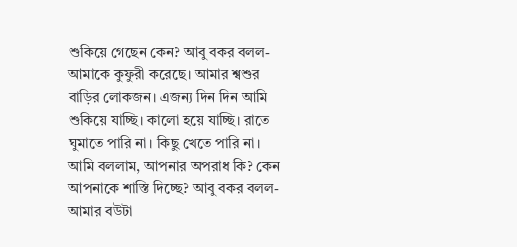শুকিয়ে গেছেন কেন? আবু বকর বলল- আমাকে কুফুরী করেছে। আমার শ্বশুর বাড়ির লোকজন। এজন্য দিন দিন আমি শুকিয়ে যাচ্ছি। কালো হয়ে যাচ্ছি। রাতে ঘুমাতে পারি না। কিছু খেতে পারি না। আমি বললাম, আপনার অপরাধ কি? কেন আপনাকে শাস্তি দিচ্ছে? আবু বকর বলল- আমার বউটা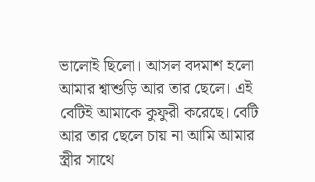ভালোই ছিলো। আসল বদমাশ হলো আমার শ্বাশুড়ি আর তার ছেলে। এই বেটিই আমাকে কুফুরী করেছে। বেটি আর তার ছেলে চায় না আমি আমার স্ত্রীর সাথে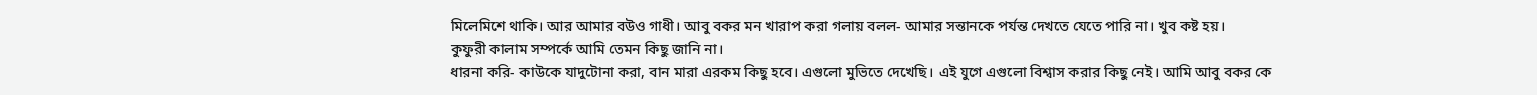মিলেমিশে থাকি। আর আমার বউও গাধী। আবু বকর মন খারাপ করা গলায় বলল- আমার সন্তানকে পর্যন্ত দেখতে যেতে পারি না। খুব কষ্ট হয়।
কুফুরী কালাম সম্পর্কে আমি তেমন কিছু জানি না।
ধারনা করি- কাউকে যাদুটোনা করা, বান মারা এরকম কিছু হবে। এগুলো মুভিতে দেখেছি। এই যুগে এগুলো বিশ্বাস করার কিছু নেই। আমি আবু বকর কে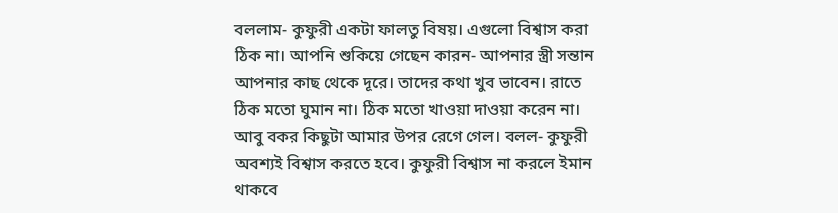বললাম- কুফুরী একটা ফালতু বিষয়। এগুলো বিশ্বাস করা ঠিক না। আপনি শুকিয়ে গেছেন কারন- আপনার স্ত্রী সন্তান আপনার কাছ থেকে দূরে। তাদের কথা খুব ভাবেন। রাতে ঠিক মতো ঘুমান না। ঠিক মতো খাওয়া দাওয়া করেন না। আবু বকর কিছুটা আমার উপর রেগে গেল। বলল- কুফুরী অবশ্যই বিশ্বাস করতে হবে। কুফুরী বিশ্বাস না করলে ইমান থাকবে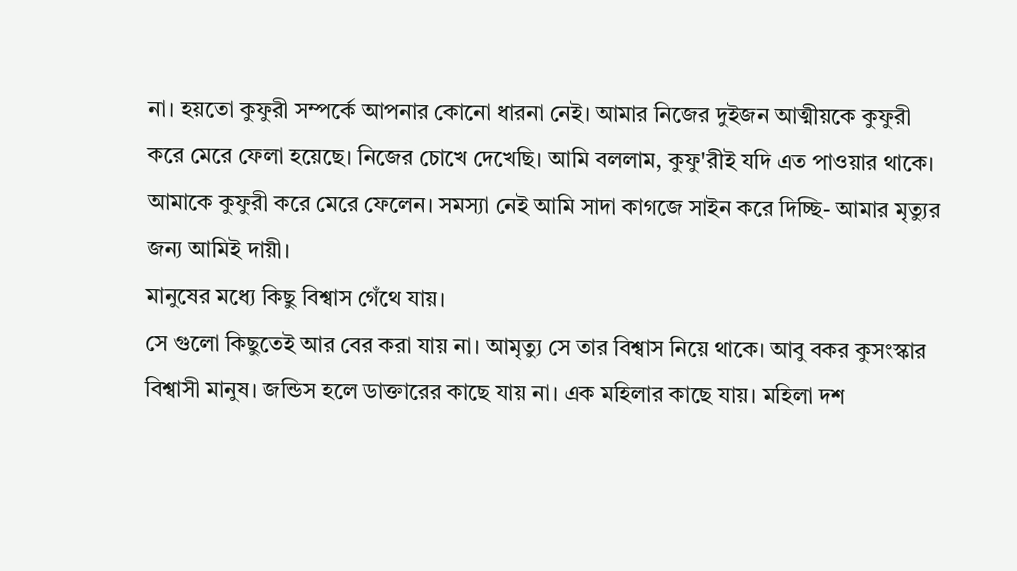না। হয়তো কুফুরী সম্পর্কে আপনার কোনো ধারনা নেই। আমার নিজের দুইজন আত্মীয়কে কুফুরী করে মেরে ফেলা হয়েছে। নিজের চোখে দেখেছি। আমি বললাম, কুফু'রীই যদি এত পাওয়ার থাকে। আমাকে কুফুরী করে মেরে ফেলেন। সমস্যা নেই আমি সাদা কাগজে সাইন করে দিচ্ছি- আমার মৃত্যুর জন্য আমিই দায়ী।
মানুষের মধ্যে কিছু বিশ্বাস গেঁথে যায়।
সে গুলো কিছুতেই আর বের করা যায় না। আমৃত্যু সে তার বিশ্বাস নিয়ে থাকে। আবু বকর কুসংস্কার বিশ্বাসী মানুষ। জন্ডিস হলে ডাক্তারের কাছে যায় না। এক মহিলার কাছে যায়। মহিলা দশ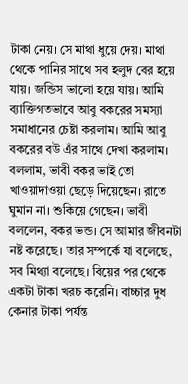টাকা নেয়। সে মাথা ধুয়ে দেয়। মাথা থেকে পানির সাথে সব হলুদ বের হয়ে যায়। জন্ডিস ভালো হয়ে যায়। আমি ব্যাক্তিগতভাবে আবু বকরের সমস্যা সমাধানের চেষ্টা করলাম। আমি আবু বকরের বউ এঁর সাথে দেখা করলাম। বললাম, ভাবী বকর ভাই তো খাওয়াদাওয়া ছেড়ে দিয়েছেন। রাতে ঘুমান না। শুকিয়ে গেছেন। ভাবী বললেন, বকর ভন্ড। সে আমার জীবনটা নষ্ট করেছে। তার সম্পর্কে যা বলেছে, সব মিথ্যা বলেছে। বিয়ের পর থেকে একটা টাকা খরচ করেনি। বাচ্চার দুধ কেনার টাকা পর্যন্ত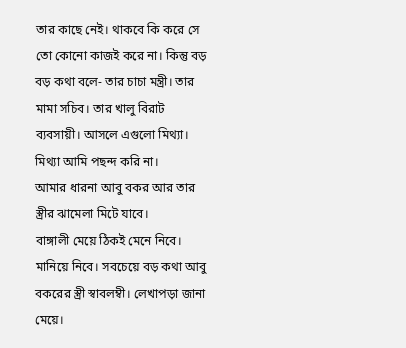তার কাছে নেই। থাকবে কি করে সে তো কোনো কাজই করে না। কিন্তু বড় বড় কথা বলে- তার চাচা মন্ত্রী। তার মামা সচিব। তার খালু বিরাট ব্যবসায়ী। আসলে এগুলো মিথ্যা। মিথ্যা আমি পছন্দ করি না।
আমার ধারনা আবু বকর আর তার স্ত্রীর ঝামেলা মিটে যাবে।
বাঙ্গালী মেয়ে ঠিকই মেনে নিবে। মানিয়ে নিবে। সবচেয়ে বড় কথা আবু বকরের স্ত্রী স্বাবলম্বী। লেখাপড়া জানা মেয়ে।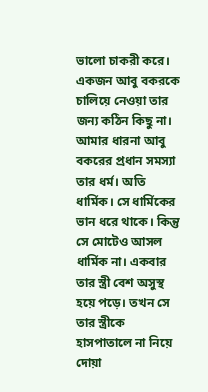ভালো চাকরী করে। একজন আবু বকরকে চালিয়ে নেওয়া তার জন্য কঠিন কিছু না। আমার ধারনা আবু বকরের প্রধান সমস্যা তার ধর্ম। অতি ধার্মিক। সে ধার্মিকের ভান ধরে থাকে। কিন্তু সে মোটেও আসল ধার্মিক না। একবার তার স্ত্রী বেশ অসুস্থ হয়ে পড়ে। তখন সে তার স্ত্রীকে হাসপাতালে না নিয়ে দোয়া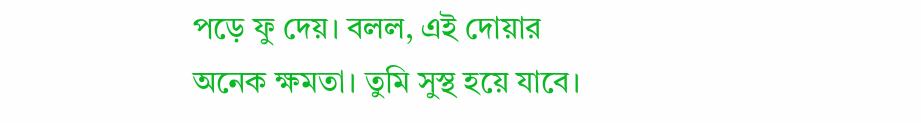পড়ে ফু দেয়। বলল, এই দোয়ার অনেক ক্ষমতা। তুমি সুস্থ হয়ে যাবে।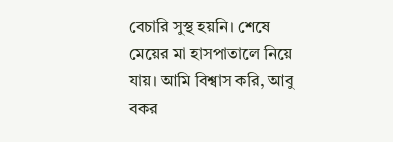বেচারি সুস্থ হয়নি। শেষে মেয়ের মা হাসপাতালে নিয়ে যায়। আমি বিশ্বাস করি, আবু বকর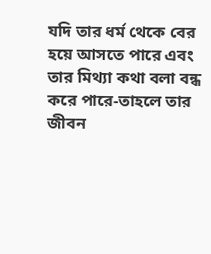যদি তার ধর্ম থেকে বের হয়ে আসতে পারে এবং তার মিথ্যা কথা বলা বন্ধ করে পারে-তাহলে তার জীবন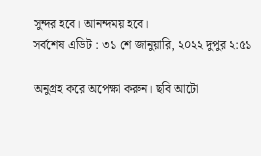সুন্দর হবে। আনন্দময় হবে।
সর্বশেষ এডিট : ৩১ শে জানুয়ারি, ২০২২ দুপুর ২:৫১

অনুগ্রহ করে অপেক্ষা করুন। ছবি আটো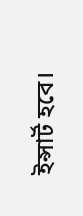ইন্সার্ট হবে।